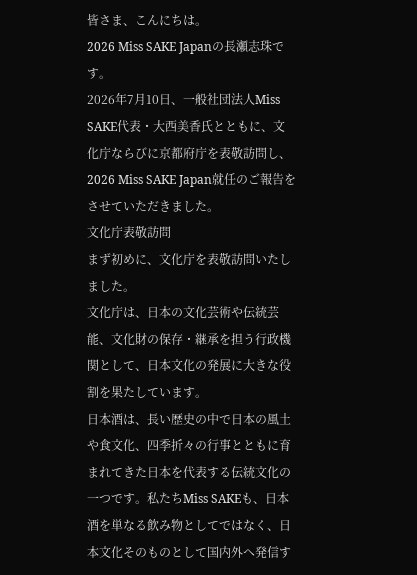皆さま、こんにちは。
2026 Miss SAKE Japanの長瀬志珠です。
2026年7月10日、一般社団法人Miss SAKE代表・大西美香氏とともに、文化庁ならびに京都府庁を表敬訪問し、2026 Miss SAKE Japan就任のご報告をさせていただきました。
文化庁表敬訪問
まず初めに、文化庁を表敬訪問いたしました。
文化庁は、日本の文化芸術や伝統芸能、文化財の保存・継承を担う行政機関として、日本文化の発展に大きな役割を果たしています。
日本酒は、長い歴史の中で日本の風土や食文化、四季折々の行事とともに育まれてきた日本を代表する伝統文化の一つです。私たちMiss SAKEも、日本酒を単なる飲み物としてではなく、日本文化そのものとして国内外へ発信す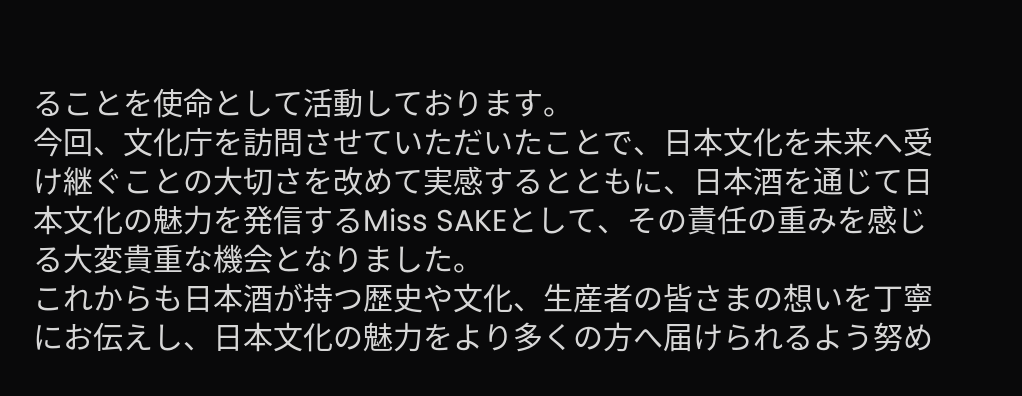ることを使命として活動しております。
今回、文化庁を訪問させていただいたことで、日本文化を未来へ受け継ぐことの大切さを改めて実感するとともに、日本酒を通じて日本文化の魅力を発信するMiss SAKEとして、その責任の重みを感じる大変貴重な機会となりました。
これからも日本酒が持つ歴史や文化、生産者の皆さまの想いを丁寧にお伝えし、日本文化の魅力をより多くの方へ届けられるよう努め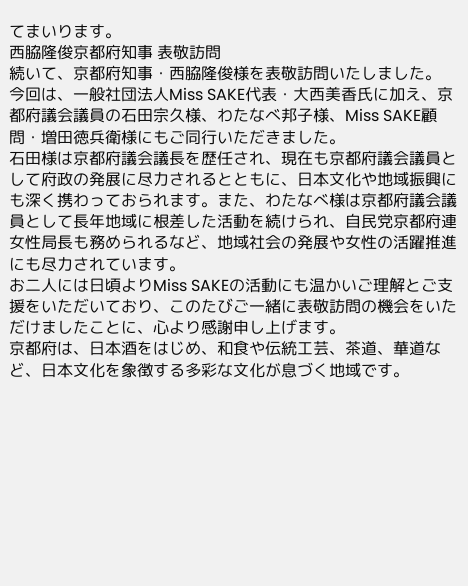てまいります。
西脇隆俊京都府知事 表敬訪問
続いて、京都府知事・西脇隆俊様を表敬訪問いたしました。
今回は、一般社団法人Miss SAKE代表・大西美香氏に加え、京都府議会議員の石田宗久様、わたなべ邦子様、Miss SAKE顧問・増田徳兵衛様にもご同行いただきました。
石田様は京都府議会議長を歴任され、現在も京都府議会議員として府政の発展に尽力されるとともに、日本文化や地域振興にも深く携わっておられます。また、わたなべ様は京都府議会議員として長年地域に根差した活動を続けられ、自民党京都府連女性局長も務められるなど、地域社会の発展や女性の活躍推進にも尽力されています。
お二人には日頃よりMiss SAKEの活動にも温かいご理解とご支援をいただいており、このたびご一緒に表敬訪問の機会をいただけましたことに、心より感謝申し上げます。
京都府は、日本酒をはじめ、和食や伝統工芸、茶道、華道など、日本文化を象徴する多彩な文化が息づく地域です。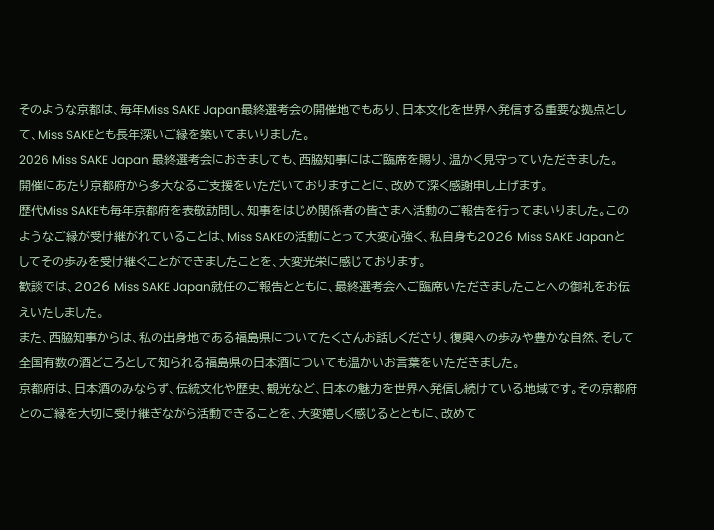そのような京都は、毎年Miss SAKE Japan最終選考会の開催地でもあり、日本文化を世界へ発信する重要な拠点として、Miss SAKEとも長年深いご縁を築いてまいりました。
2026 Miss SAKE Japan 最終選考会におきましても、西脇知事にはご臨席を賜り、温かく見守っていただきました。開催にあたり京都府から多大なるご支援をいただいておりますことに、改めて深く感謝申し上げます。
歴代Miss SAKEも毎年京都府を表敬訪問し、知事をはじめ関係者の皆さまへ活動のご報告を行ってまいりました。このようなご縁が受け継がれていることは、Miss SAKEの活動にとって大変心強く、私自身も2026 Miss SAKE Japanとしてその歩みを受け継ぐことができましたことを、大変光栄に感じております。
歓談では、2026 Miss SAKE Japan就任のご報告とともに、最終選考会へご臨席いただきましたことへの御礼をお伝えいたしました。
また、西脇知事からは、私の出身地である福島県についてたくさんお話しくださり、復興への歩みや豊かな自然、そして全国有数の酒どころとして知られる福島県の日本酒についても温かいお言葉をいただきました。
京都府は、日本酒のみならず、伝統文化や歴史、観光など、日本の魅力を世界へ発信し続けている地域です。その京都府とのご縁を大切に受け継ぎながら活動できることを、大変嬉しく感じるとともに、改めて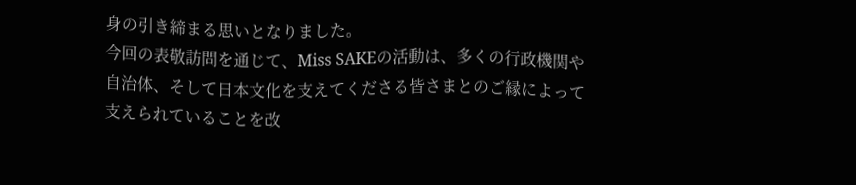身の引き締まる思いとなりました。
今回の表敬訪問を通じて、Miss SAKEの活動は、多くの行政機関や自治体、そして日本文化を支えてくださる皆さまとのご縁によって支えられていることを改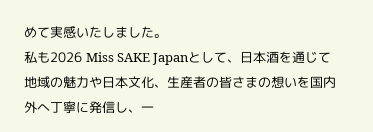めて実感いたしました。
私も2026 Miss SAKE Japanとして、日本酒を通じて地域の魅力や日本文化、生産者の皆さまの想いを国内外へ丁寧に発信し、一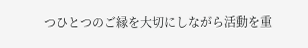つひとつのご縁を大切にしながら活動を重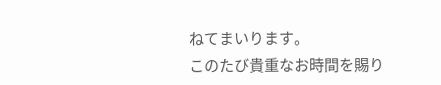ねてまいります。
このたび貴重なお時間を賜り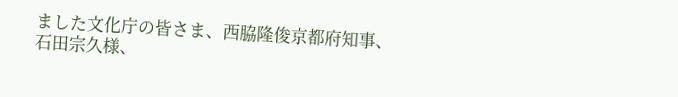ました文化庁の皆さま、西脇隆俊京都府知事、石田宗久様、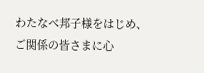わたなべ邦子様をはじめ、ご関係の皆さまに心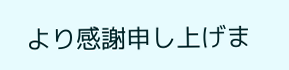より感謝申し上げま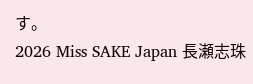す。
2026 Miss SAKE Japan 長瀬志珠